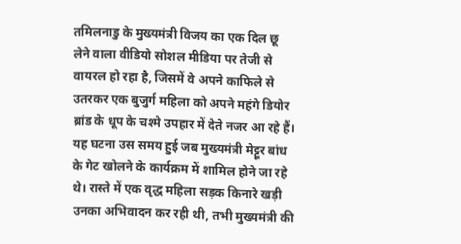तमिलनाडु के मुख्यमंत्री विजय का एक दिल छू लेने वाला वीडियो सोशल मीडिया पर तेजी से वायरल हो रहा है, जिसमें वे अपने काफिले से उतरकर एक बुजुर्ग महिला को अपने महंगे डियोर ब्रांड के धूप के चश्मे उपहार में देते नजर आ रहे हैं। यह घटना उस समय हुई जब मुख्यमंत्री मेट्टूर बांध के गेट खोलने के कार्यक्रम में शामिल होने जा रहे थे। रास्ते में एक वृद्ध महिला सड़क किनारे खड़ी उनका अभिवादन कर रही थी, तभी मुख्यमंत्री की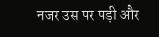नजर उस पर पड़ी और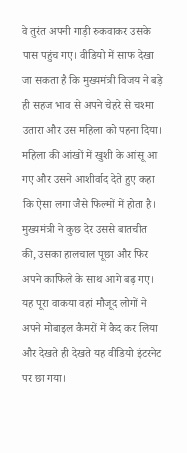वे तुरंत अपनी गाड़ी रुकवाकर उसके पास पहुंच गए। वीडियो में साफ देखा जा सकता है कि मुख्यमंत्री विजय ने बड़े ही सहज भाव से अपने चेहरे से चश्मा उतारा और उस महिला को पहना दिया। महिला की आंखों में खुशी के आंसू आ गए और उसने आशीर्वाद देते हुए कहा कि ऐसा लगा जैसे फिल्मों में होता है। मुख्यमंत्री ने कुछ देर उससे बातचीत की, उसका हालचाल पूछा और फिर अपने काफिले के साथ आगे बढ़ गए। यह पूरा वाकया वहां मौजूद लोगों ने अपने मोबाइल कैमरों में कैद कर लिया और देखते ही देखते यह वीडियो इंटरनेट पर छा गया।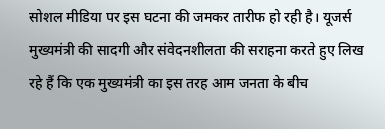सोशल मीडिया पर इस घटना की जमकर तारीफ हो रही है। यूजर्स मुख्यमंत्री की सादगी और संवेदनशीलता की सराहना करते हुए लिख रहे हैं कि एक मुख्यमंत्री का इस तरह आम जनता के बीच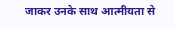जाकर उनके साथ आत्मीयता से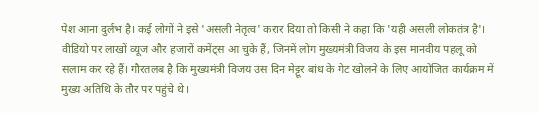पेश आना दुर्लभ है। कई लोगों ने इसे 'असली नेतृत्व' करार दिया तो किसी ने कहा कि 'यही असली लोकतंत्र है'। वीडियो पर लाखों व्यूज और हजारों कमेंट्स आ चुके हैं, जिनमें लोग मुख्यमंत्री विजय के इस मानवीय पहलू को सलाम कर रहे हैं। गौरतलब है कि मुख्यमंत्री विजय उस दिन मेट्टूर बांध के गेट खोलने के लिए आयोजित कार्यक्रम में मुख्य अतिथि के तौर पर पहुंचे थे।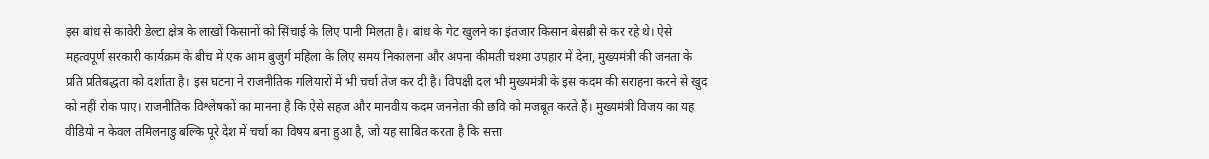इस बांध से कावेरी डेल्टा क्षेत्र के लाखों किसानों को सिंचाई के लिए पानी मिलता है। बांध के गेट खुलने का इंतजार किसान बेसब्री से कर रहे थे। ऐसे महत्वपूर्ण सरकारी कार्यक्रम के बीच में एक आम बुजुर्ग महिला के लिए समय निकालना और अपना कीमती चश्मा उपहार में देना, मुख्यमंत्री की जनता के प्रति प्रतिबद्धता को दर्शाता है। इस घटना ने राजनीतिक गलियारों में भी चर्चा तेज कर दी है। विपक्षी दल भी मुख्यमंत्री के इस कदम की सराहना करने से खुद को नहीं रोक पाए। राजनीतिक विश्लेषकों का मानना है कि ऐसे सहज और मानवीय कदम जननेता की छवि को मजबूत करते हैं। मुख्यमंत्री विजय का यह वीडियो न केवल तमिलनाडु बल्कि पूरे देश में चर्चा का विषय बना हुआ है, जो यह साबित करता है कि सत्ता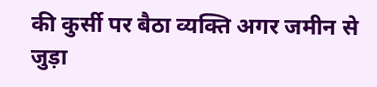की कुर्सी पर बैठा व्यक्ति अगर जमीन से जुड़ा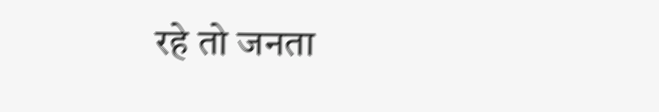रहे तो जनता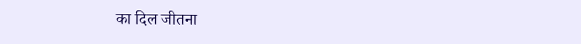का दिल जीतना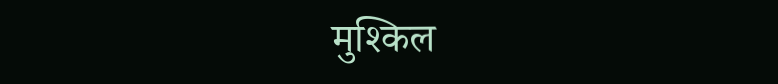मुश्किल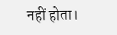नहीं होता।